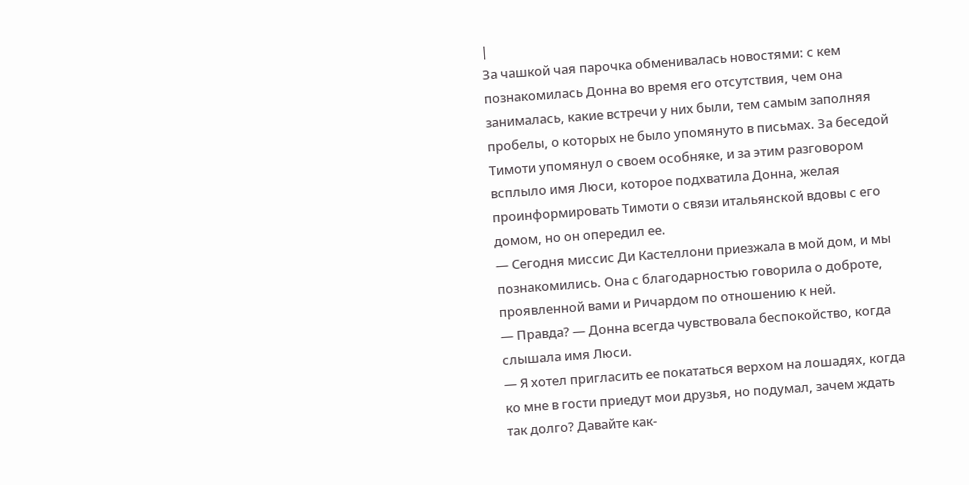|
За чашкой чая парочка обменивалась новостями: с кем познакомилась Донна во время его отсутствия, чем она занималась, какие встречи у них были, тем самым заполняя пробелы, о которых не было упомянуто в письмах. За беседой Тимоти упомянул о своем особняке, и за этим разговором всплыло имя Люси, которое подхватила Донна, желая проинформировать Тимоти о связи итальянской вдовы с его домом, но он опередил ее.
— Сегодня миссис Ди Кастеллони приезжала в мой дом, и мы познакомились. Она с благодарностью говорила о доброте, проявленной вами и Ричардом по отношению к ней.
— Правда? — Донна всегда чувствовала беспокойство, когда слышала имя Люси.
— Я хотел пригласить ее покататься верхом на лошадях, когда ко мне в гости приедут мои друзья, но подумал, зачем ждать так долго? Давайте как-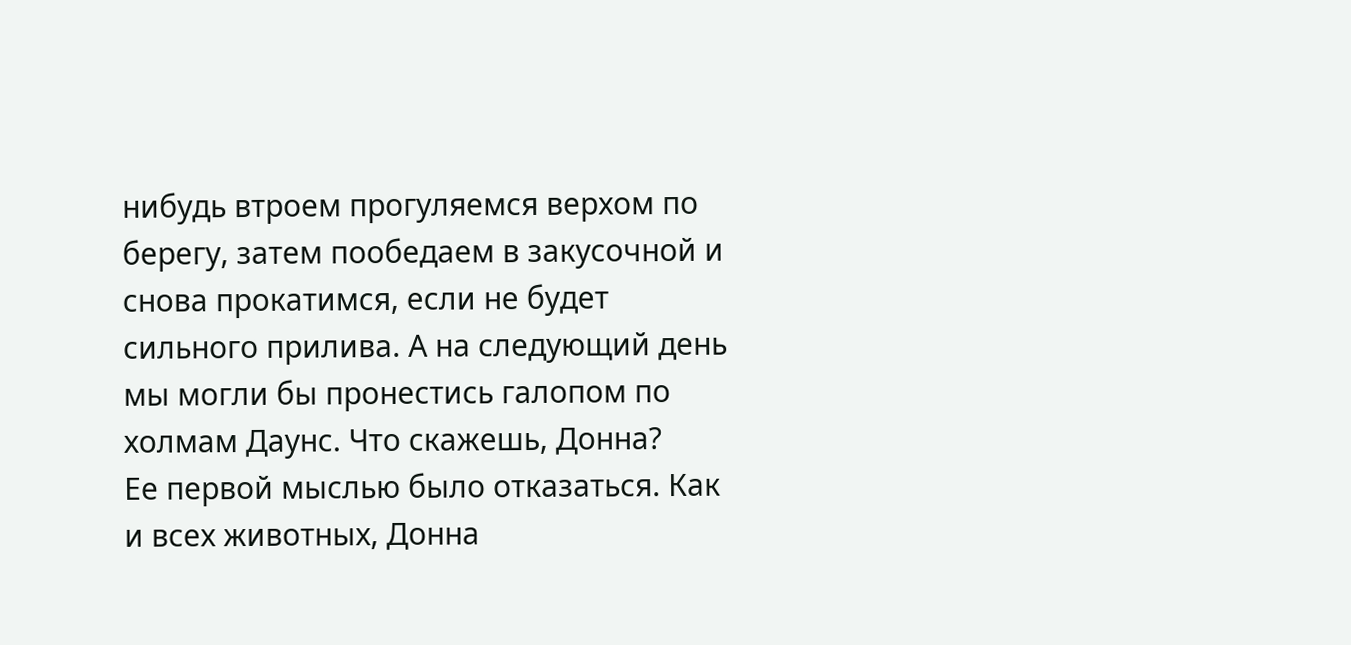нибудь втроем прогуляемся верхом по берегу, затем пообедаем в закусочной и снова прокатимся, если не будет сильного прилива. А на следующий день мы могли бы пронестись галопом по холмам Даунс. Что скажешь, Донна?
Ее первой мыслью было отказаться. Как и всех животных, Донна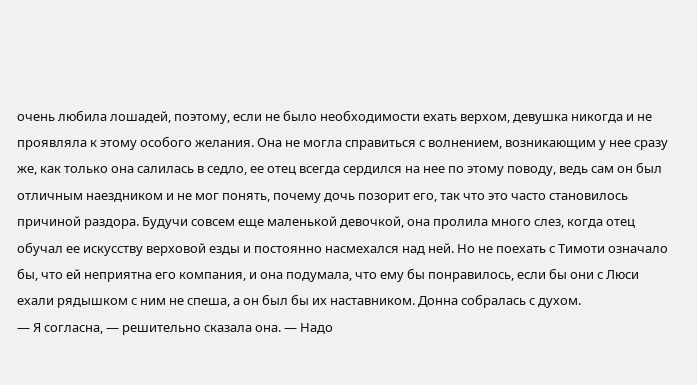очень любила лошадей, поэтому, если не было необходимости ехать верхом, девушка никогда и не проявляла к этому особого желания. Она не могла справиться с волнением, возникающим у нее сразу же, как только она салилась в седло, ее отец всегда сердился на нее по этому поводу, ведь сам он был отличным наездником и не мог понять, почему дочь позорит его, так что это часто становилось причиной раздора. Будучи совсем еще маленькой девочкой, она пролила много слез, когда отец обучал ее искусству верховой езды и постоянно насмехался над ней. Но не поехать с Тимоти означало бы, что ей неприятна его компания, и она подумала, что ему бы понравилось, если бы они с Люси ехали рядышком с ним не спеша, а он был бы их наставником. Донна собралась с духом.
— Я согласна, — решительно сказала она. — Надо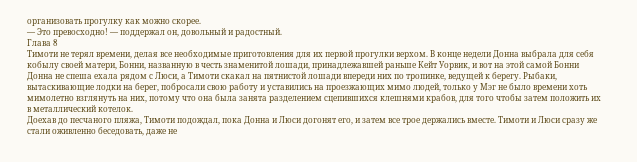организовать прогулку как можно скорее.
— Это превосходно! — поддержал он, довольный и радостный.
Глава 8
Тимоти не терял времени, делая все необходимые приготовления для их первой прогулки верхом. В конце недели Донна выбрала для себя кобылу своей матери, Бонни, названную в честь знаменитой лошади, принадлежавшей раньше Кейт Уорвик, и вот на этой самой Бонни Донна не спеша ехала рядом с Люси, а Тимоти скакал на пятнистой лошади впереди них по тропинке, ведущей к берегу. Рыбаки, вытаскивающие лодки на берег, побросали свою работу и уставились на проезжающих мимо людей, только у Мэг не было времени хоть мимолетно взглянуть на них, потому что она была занята разделением сцепившихся клешнями крабов, для того чтобы затем положить их в металлический котелок.
Доехав до песчаного пляжа, Тимоти подождал, пока Донна и Люси догонят его, и затем все трое держались вместе. Тимоти и Люси сразу же стали оживленно беседовать, даже не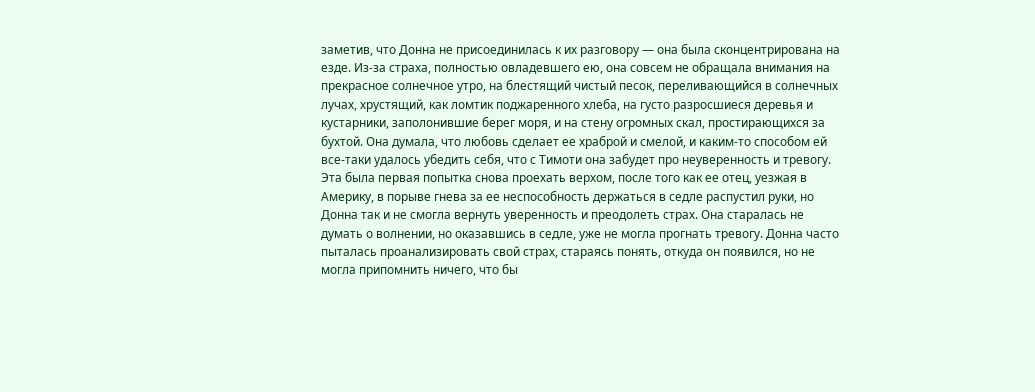заметив, что Донна не присоединилась к их разговору — она была сконцентрирована на езде. Из-за страха, полностью овладевшего ею, она совсем не обращала внимания на прекрасное солнечное утро, на блестящий чистый песок, переливающийся в солнечных лучах, хрустящий, как ломтик поджаренного хлеба, на густо разросшиеся деревья и кустарники, заполонившие берег моря, и на стену огромных скал, простирающихся за бухтой. Она думала, что любовь сделает ее храброй и смелой, и каким-то способом ей все-таки удалось убедить себя, что с Тимоти она забудет про неуверенность и тревогу. Эта была первая попытка снова проехать верхом, после того как ее отец, уезжая в Америку, в порыве гнева за ее неспособность держаться в седле распустил руки, но Донна так и не смогла вернуть уверенность и преодолеть страх. Она старалась не думать о волнении, но оказавшись в седле, уже не могла прогнать тревогу. Донна часто пыталась проанализировать свой страх, стараясь понять, откуда он появился, но не могла припомнить ничего, что бы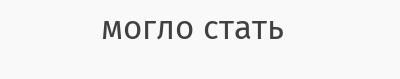могло стать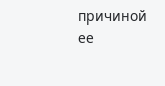причиной ее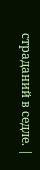страданий в седле. |